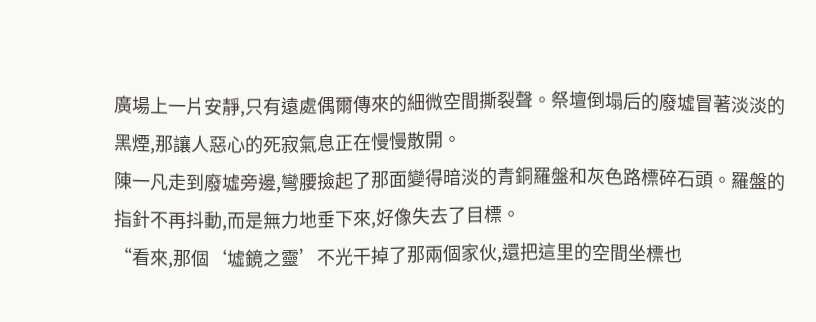廣場上一片安靜,只有遠處偶爾傳來的細微空間撕裂聲。祭壇倒塌后的廢墟冒著淡淡的黑煙,那讓人惡心的死寂氣息正在慢慢散開。
陳一凡走到廢墟旁邊,彎腰撿起了那面變得暗淡的青銅羅盤和灰色路標碎石頭。羅盤的指針不再抖動,而是無力地垂下來,好像失去了目標。
“看來,那個‘墟鏡之靈’不光干掉了那兩個家伙,還把這里的空間坐標也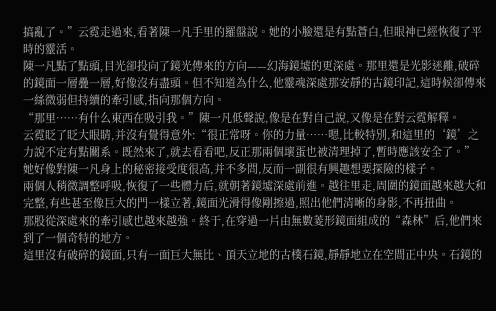搞亂了。”云霓走過來,看著陳一凡手里的羅盤說。她的小臉還是有點蒼白,但眼神已經恢復了平時的靈活。
陳一凡點了點頭,目光卻投向了鏡光傳來的方向——幻海鏡墟的更深處。那里還是光影迷離,破碎的鏡面一層疊一層,好像沒有盡頭。但不知道為什么,他靈魂深處那安靜的古鏡印記,這時候卻傳來一絲微弱但持續的牽引感,指向那個方向。
“那里……有什么東西在吸引我。”陳一凡低聲說,像是在對自己說,又像是在對云霓解釋。
云霓眨了眨大眼睛,并沒有覺得意外:“很正常呀。你的力量……嗯,比較特別,和這里的‘鏡’之力說不定有點關系。既然來了,就去看看吧,反正那兩個壞蛋也被清理掉了,暫時應該安全了。”
她好像對陳一凡身上的秘密接受度很高,并不多問,反而一副很有興趣想要探險的樣子。
兩個人稍微調整呼吸,恢復了一些體力后,就朝著鏡墟深處前進。越往里走,周圍的鏡面越來越大和完整,有些甚至像巨大的門一樣立著,鏡面光滑得像剛擦過,照出他們清晰的身影,不再扭曲。
那股從深處來的牽引感也越來越強。終于,在穿過一片由無數菱形鏡面組成的“森林”后,他們來到了一個奇特的地方。
這里沒有破碎的鏡面,只有一面巨大無比、頂天立地的古樸石鏡,靜靜地立在空間正中央。石鏡的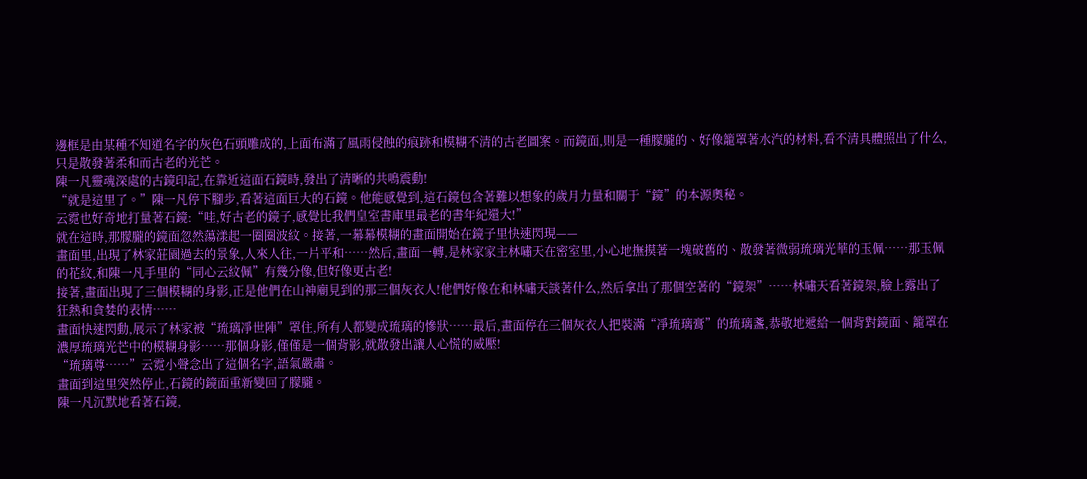邊框是由某種不知道名字的灰色石頭雕成的,上面布滿了風雨侵蝕的痕跡和模糊不清的古老圖案。而鏡面,則是一種朦朧的、好像籠罩著水汽的材料,看不清具體照出了什么,只是散發著柔和而古老的光芒。
陳一凡靈魂深處的古鏡印記,在靠近這面石鏡時,發出了清晰的共鳴震動!
“就是這里了。”陳一凡停下腳步,看著這面巨大的石鏡。他能感覺到,這石鏡包含著難以想象的歲月力量和關于“鏡”的本源奧秘。
云霓也好奇地打量著石鏡:“哇,好古老的鏡子,感覺比我們皇室書庫里最老的書年紀還大!”
就在這時,那朦朧的鏡面忽然蕩漾起一圈圈波紋。接著,一幕幕模糊的畫面開始在鏡子里快速閃現——
畫面里,出現了林家莊園過去的景象,人來人往,一片平和……然后,畫面一轉,是林家家主林嘯天在密室里,小心地撫摸著一塊破舊的、散發著微弱琉璃光華的玉佩……那玉佩的花紋,和陳一凡手里的“同心云紋佩”有幾分像,但好像更古老!
接著,畫面出現了三個模糊的身影,正是他們在山神廟見到的那三個灰衣人!他們好像在和林嘯天談著什么,然后拿出了那個空著的“鏡架”……林嘯天看著鏡架,臉上露出了狂熱和貪婪的表情……
畫面快速閃動,展示了林家被“琉璃凈世陣”罩住,所有人都變成琉璃的慘狀……最后,畫面停在三個灰衣人把裝滿“凈琉璃膏”的琉璃盞,恭敬地遞給一個背對鏡面、籠罩在濃厚琉璃光芒中的模糊身影……那個身影,僅僅是一個背影,就散發出讓人心慌的威壓!
“琉璃尊……”云霓小聲念出了這個名字,語氣嚴肅。
畫面到這里突然停止,石鏡的鏡面重新變回了朦朧。
陳一凡沉默地看著石鏡,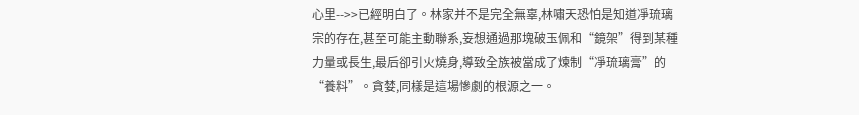心里-->>已經明白了。林家并不是完全無辜,林嘯天恐怕是知道凈琉璃宗的存在,甚至可能主動聯系,妄想通過那塊破玉佩和“鏡架”得到某種力量或長生,最后卻引火燒身,導致全族被當成了煉制“凈琉璃膏”的“養料”。貪婪,同樣是這場慘劇的根源之一。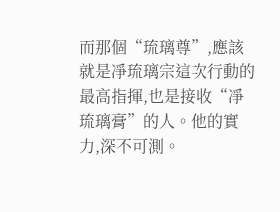而那個“琉璃尊”,應該就是凈琉璃宗這次行動的最高指揮,也是接收“凈琉璃膏”的人。他的實力,深不可測。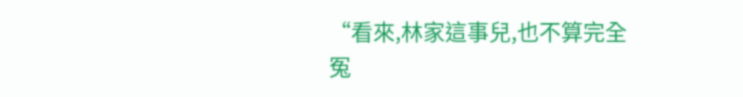“看來,林家這事兒,也不算完全冤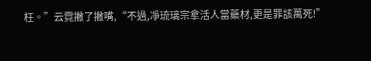枉。”云霓撇了撇嘴,“不過,凈琉璃宗拿活人當藥材,更是罪該萬死!”